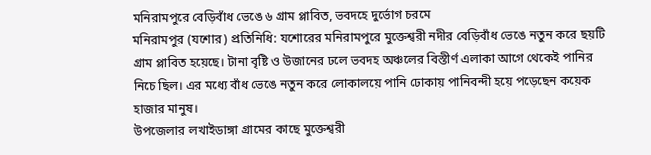মনিরামপুরে বেড়িবাঁধ ভেঙে ৬ গ্রাম প্লাবিত, ভবদহে দুর্ভোগ চরমে
মনিরামপুর (যশোর) প্রতিনিধি: যশোরের মনিরামপুরে মুক্তেশ্বরী নদীর বেড়িবাঁধ ভেঙে নতুন করে ছয়টি গ্রাম প্লাবিত হয়েছে। টানা বৃষ্টি ও উজানের ঢলে ভবদহ অঞ্চলের বিস্তীর্ণ এলাকা আগে থেকেই পানির নিচে ছিল। এর মধ্যে বাঁধ ভেঙে নতুন করে লোকালয়ে পানি ঢোকায় পানিবন্দী হয়ে পড়েছেন কয়েক হাজার মানুষ।
উপজেলার লখাইডাঙ্গা গ্রামের কাছে মুক্তেশ্বরী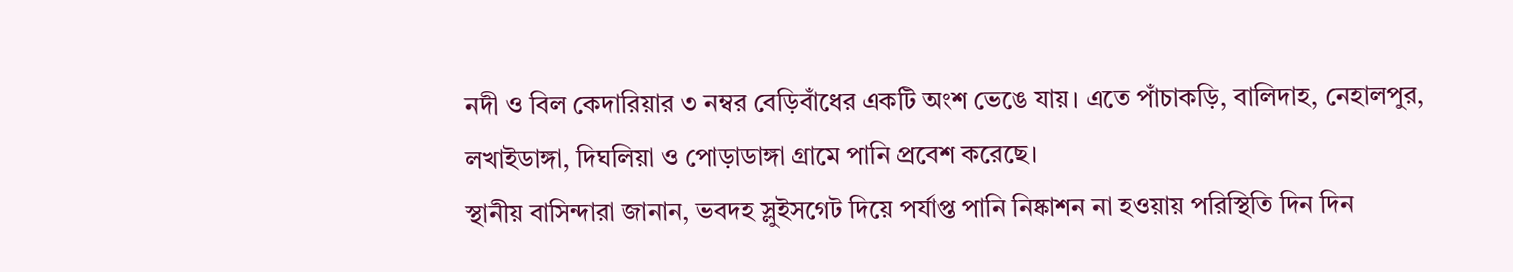নদী ও বিল কেদারিয়ার ৩ নম্বর বেড়িবাঁধের একটি অংশ ভেঙে যায়। এতে পাঁচাকড়ি, বালিদাহ, নেহালপুর, লখাইডাঙ্গা, দিঘলিয়া ও পোড়াডাঙ্গা গ্রামে পানি প্রবেশ করেছে।
স্থানীয় বাসিন্দারা জানান, ভবদহ স্লুইসগেট দিয়ে পর্যাপ্ত পানি নিষ্কাশন না হওয়ায় পরিস্থিতি দিন দিন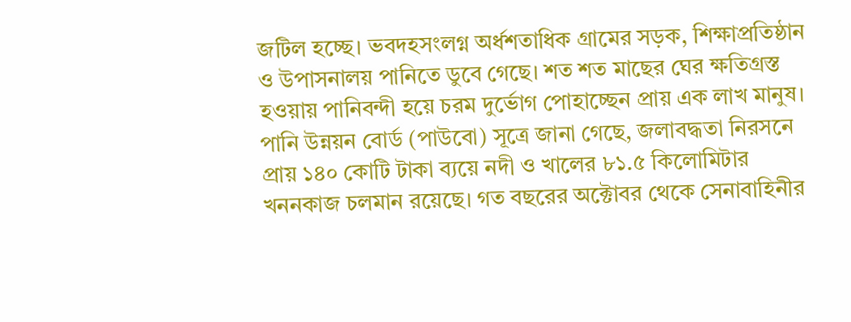জটিল হচ্ছে। ভবদহসংলগ্ন অর্ধশতাধিক গ্রামের সড়ক, শিক্ষাপ্রতিষ্ঠান ও উপাসনালয় পানিতে ডুবে গেছে। শত শত মাছের ঘের ক্ষতিগ্রস্ত হওয়ায় পানিবন্দী হয়ে চরম দুর্ভোগ পোহাচ্ছেন প্রায় এক লাখ মানুষ।
পানি উন্নয়ন বোর্ড (পাউবো) সূত্রে জানা গেছে, জলাবদ্ধতা নিরসনে প্রায় ১৪০ কোটি টাকা ব্যয়ে নদী ও খালের ৮১.৫ কিলোমিটার খননকাজ চলমান রয়েছে। গত বছরের অক্টোবর থেকে সেনাবাহিনীর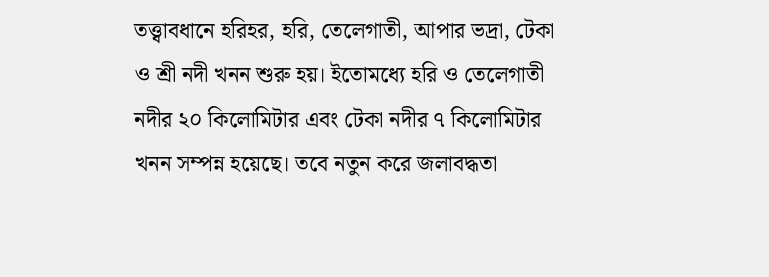তত্ত্বাবধানে হরিহর, হরি, তেলেগাতী, আপার ভদ্রা, টেকা ও শ্রী নদী খনন শুরু হয়। ইতোমধ্যে হরি ও তেলেগাতী নদীর ২০ কিলোমিটার এবং টেকা নদীর ৭ কিলোমিটার খনন সম্পন্ন হয়েছে। তবে নতুন করে জলাবদ্ধতা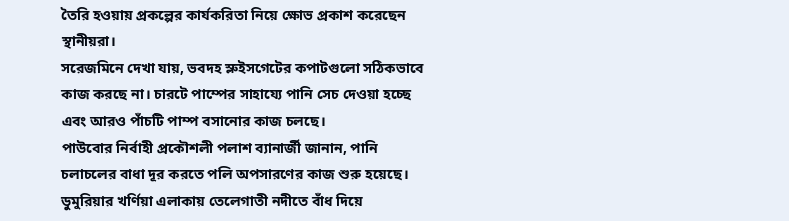তৈরি হওয়ায় প্রকল্পের কার্যকরিতা নিয়ে ক্ষোভ প্রকাশ করেছেন স্থানীয়রা।
সরেজমিনে দেখা যায়, ভবদহ স্লুইসগেটের কপাটগুলো সঠিকভাবে কাজ করছে না। চারটে পাম্পের সাহায্যে পানি সেচ দেওয়া হচ্ছে এবং আরও পাঁচটি পাম্প বসানোর কাজ চলছে।
পাউবোর নির্বাহী প্রকৌশলী পলাশ ব্যানার্জী জানান, পানি চলাচলের বাধা দূর করতে পলি অপসারণের কাজ শুরু হয়েছে। ডুমুরিয়ার খর্ণিয়া এলাকায় তেলেগাতী নদীতে বাঁধ দিয়ে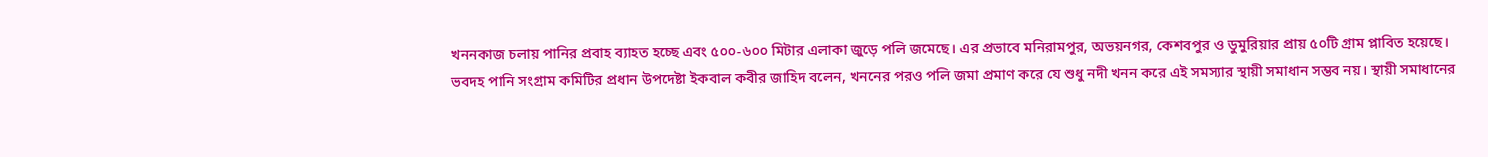খননকাজ চলায় পানির প্রবাহ ব্যাহত হচ্ছে এবং ৫০০-৬০০ মিটার এলাকা জুড়ে পলি জমেছে। এর প্রভাবে মনিরামপুর, অভয়নগর, কেশবপুর ও ডুমুরিয়ার প্রায় ৫০টি গ্রাম প্লাবিত হয়েছে।
ভবদহ পানি সংগ্রাম কমিটির প্রধান উপদেষ্টা ইকবাল কবীর জাহিদ বলেন, খননের পরও পলি জমা প্রমাণ করে যে শুধু নদী খনন করে এই সমস্যার স্থায়ী সমাধান সম্ভব নয়। স্থায়ী সমাধানের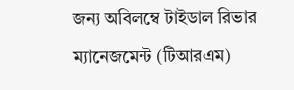জন্য অবিলম্বে টাইডাল রিভার ম্যানেজমেন্ট (টিআরএম)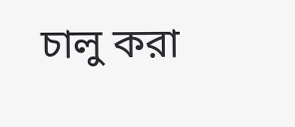চালু করা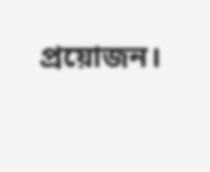প্রয়োজন।